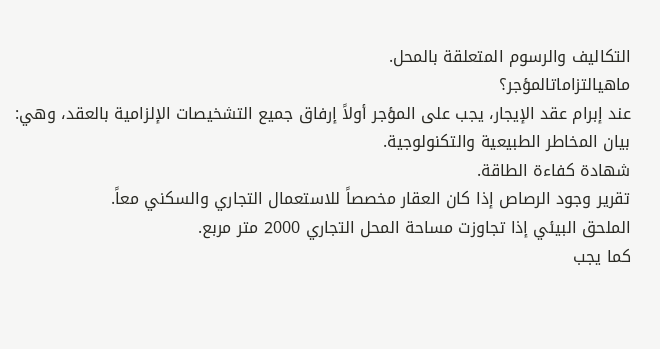التكاليف والرسوم المتعلقة بالمحل.
ماهيالتزاماتالمؤجر؟
عند إبرام عقد الإيجار، يجب على المؤجر أولاً إرفاق جميع التشخيصات الإلزامية بالعقد، وهي:
بيان المخاطر الطبيعية والتكنولوجية.
شهادة كفاءة الطاقة.
تقرير وجود الرصاص إذا كان العقار مخصصاً للاستعمال التجاري والسكني معاً.
الملحق البيئي إذا تجاوزت مساحة المحل التجاري 2000 متر مربع.
كما يجب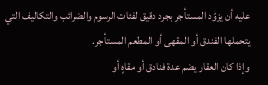عليه أن يزوّد المستأجر بجرد دقيق لفئات الرسوم والضرائب والتكاليف التي يتحملها الفندق أو المقهى أو المطعم المستأجر.
وإذا كان العقار يضم عدة فنادق أو مقاهٍ أو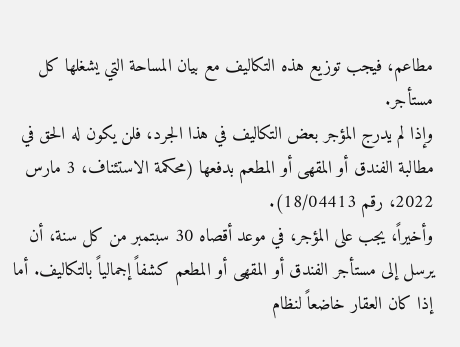مطاعم، فيجب توزيع هذه التكاليف مع بيان المساحة التي يشغلها كل مستأجر.
وإذا لم يدرج المؤجر بعض التكاليف في هذا الجرد، فلن يكون له الحق في مطالبة الفندق أو المقهى أو المطعم بدفعها (محكمة الاستئناف، 3 مارس 2022، رقم 18/04413).
وأخيراً، يجب على المؤجر، في موعد أقصاه 30 سبتمبر من كل سنة، أن يرسل إلى مستأجر الفندق أو المقهى أو المطعم كشفاً إجمالياً بالتكاليف. أما إذا كان العقار خاضعاً لنظام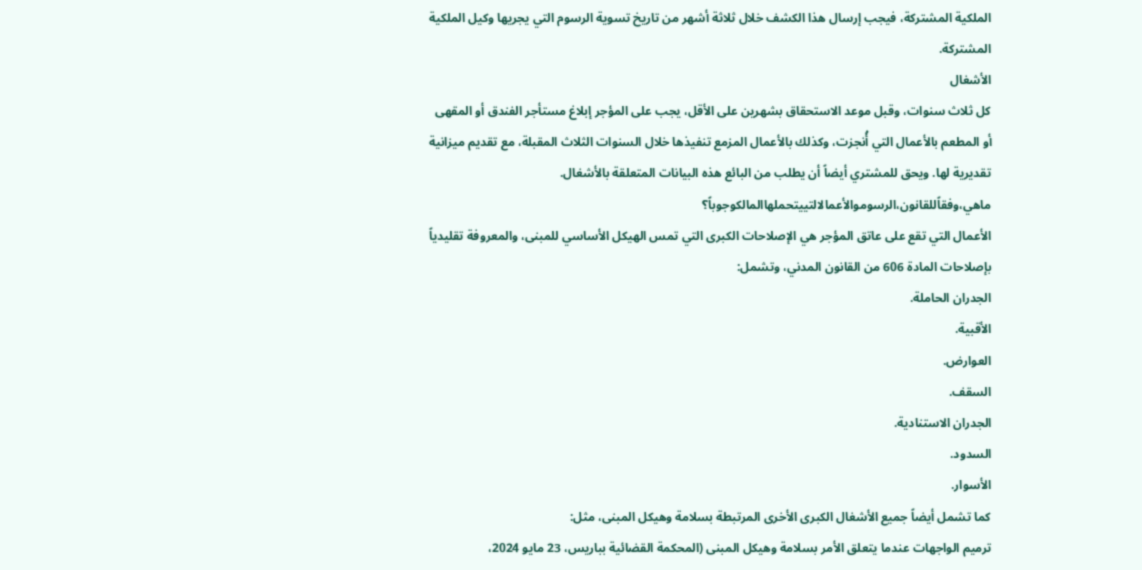الملكية المشتركة، فيجب إرسال هذا الكشف خلال ثلاثة أشهر من تاريخ تسوية الرسوم التي يجريها وكيل الملكية المشتركة.
الأشغال
كل ثلاث سنوات، وقبل موعد الاستحقاق بشهرين على الأقل، يجب على المؤجر إبلاغ مستأجر الفندق أو المقهى أو المطعم بالأعمال التي أُنجزت، وكذلك بالأعمال المزمع تنفيذها خلال السنوات الثلاث المقبلة، مع تقديم ميزانية تقديرية لها. ويحق للمشتري أيضاً أن يطلب من البائع هذه البيانات المتعلقة بالأشغال.
ماهي،وفقاًللقانون،الرسوموالأعمالالتييتحملهاالمالكوجوباً؟
الأعمال التي تقع على عاتق المؤجر هي الإصلاحات الكبرى التي تمس الهيكل الأساسي للمبنى، والمعروفة تقليدياً بإصلاحات المادة 606 من القانون المدني، وتشمل:
الجدران الحاملة.
الأقبية.
العوارض.
السقف.
الجدران الاستنادية.
السدود.
الأسوار.
كما تشمل أيضاً جميع الأشغال الكبرى الأخرى المرتبطة بسلامة وهيكل المبنى، مثل:
ترميم الواجهات عندما يتعلق الأمر بسلامة وهيكل المبنى (المحكمة القضائية بباريس، 23 مايو 2024،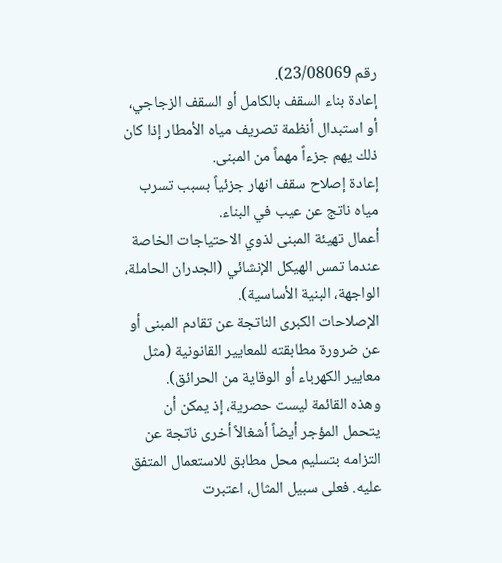رقم 23/08069).
إعادة بناء السقف بالكامل أو السقف الزجاجي، أو استبدال أنظمة تصريف مياه الأمطار إذا كان ذلك يهم جزءاً مهماً من المبنى.
إعادة إصلاح سقف انهار جزئياً بسبب تسرب مياه ناتج عن عيب في البناء.
أعمال تهيئة المبنى لذوي الاحتياجات الخاصة عندما تمس الهيكل الإنشائي (الجدران الحاملة، الواجهة، البنية الأساسية).
الإصلاحات الكبرى الناتجة عن تقادم المبنى أو عن ضرورة مطابقته للمعايير القانونية (مثل معايير الكهرباء أو الوقاية من الحرائق).
وهذه القائمة ليست حصرية، إذ يمكن أن يتحمل المؤجر أيضاً أشغالاً أخرى ناتجة عن التزامه بتسليم محل مطابق للاستعمال المتفق عليه. فعلى سبيل المثال، اعتبرت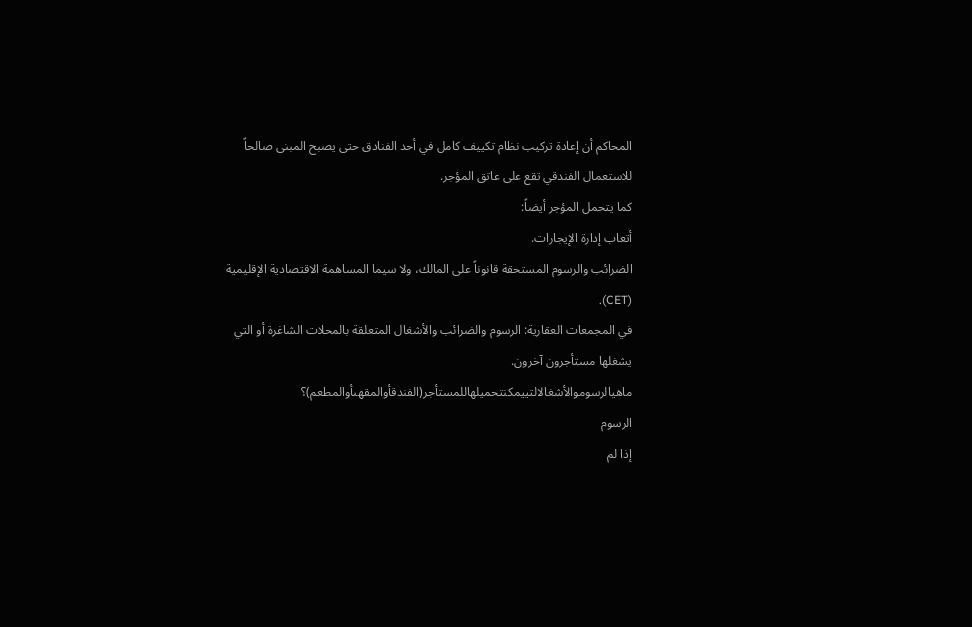المحاكم أن إعادة تركيب نظام تكييف كامل في أحد الفنادق حتى يصبح المبنى صالحاً للاستعمال الفندقي تقع على عاتق المؤجر.
كما يتحمل المؤجر أيضاً:
أتعاب إدارة الإيجارات.
الضرائب والرسوم المستحقة قانوناً على المالك، ولا سيما المساهمة الاقتصادية الإقليمية (CET).
في المجمعات العقارية: الرسوم والضرائب والأشغال المتعلقة بالمحلات الشاغرة أو التي يشغلها مستأجرون آخرون.
ماهيالرسوموالأشغالالتييمكنتحميلهاللمستأجر(الفندقأوالمقهىأوالمطعم)؟
الرسوم
إذا لم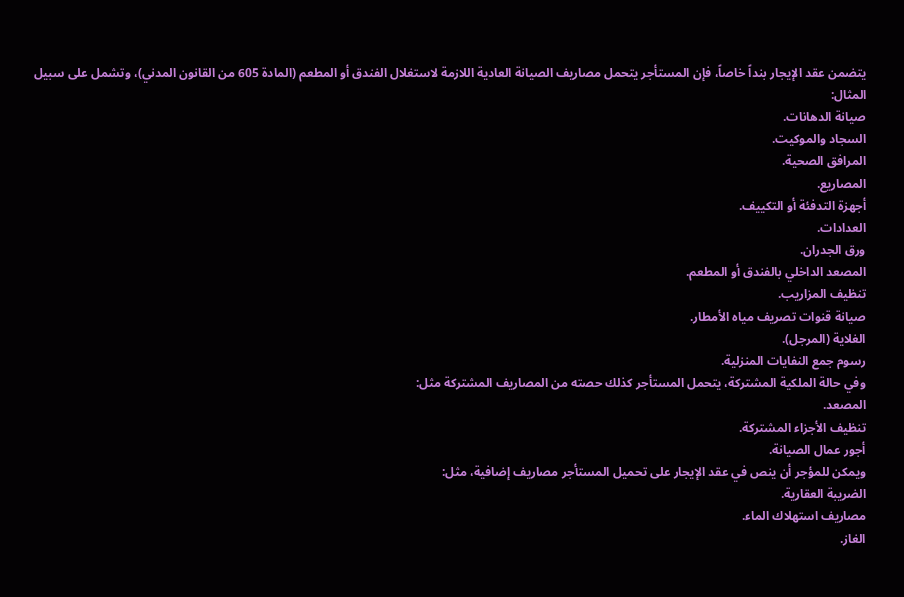يتضمن عقد الإيجار بنداً خاصاً، فإن المستأجر يتحمل مصاريف الصيانة العادية اللازمة لاستغلال الفندق أو المطعم (المادة 605 من القانون المدني)، وتشمل على سبيل المثال:
صيانة الدهانات.
السجاد والموكيت.
المرافق الصحية.
المصاريع.
أجهزة التدفئة أو التكييف.
العدادات.
ورق الجدران.
المصعد الداخلي بالفندق أو المطعم.
تنظيف المزاريب.
صيانة قنوات تصريف مياه الأمطار.
الغلاية (المرجل).
رسوم جمع النفايات المنزلية.
وفي حالة الملكية المشتركة، يتحمل المستأجر كذلك حصته من المصاريف المشتركة مثل:
المصعد.
تنظيف الأجزاء المشتركة.
أجور عمال الصيانة.
ويمكن للمؤجر أن ينص في عقد الإيجار على تحميل المستأجر مصاريف إضافية، مثل:
الضريبة العقارية.
مصاريف استهلاك الماء.
الغاز.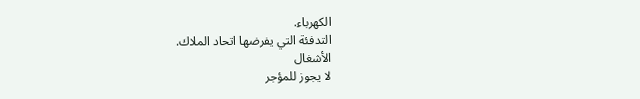الكهرباء.
التدفئة التي يفرضها اتحاد الملاك.
الأشغال
لا يجوز للمؤجر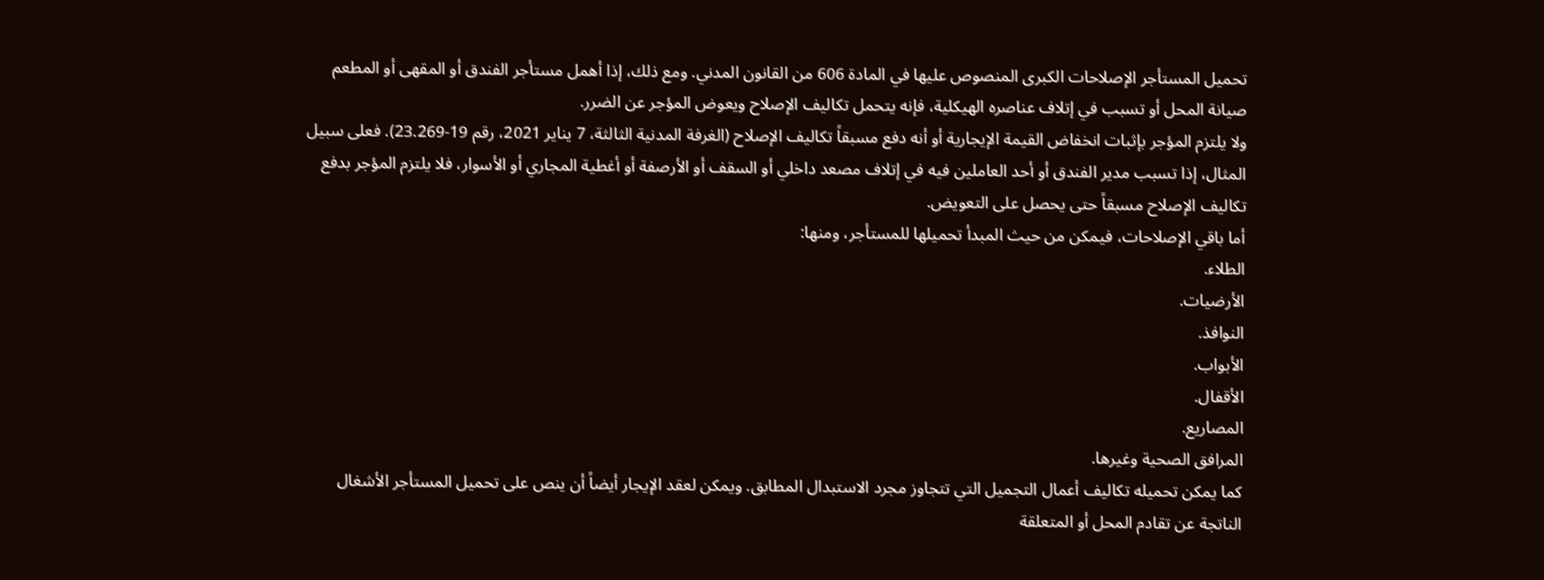تحميل المستأجر الإصلاحات الكبرى المنصوص عليها في المادة 606 من القانون المدني. ومع ذلك، إذا أهمل مستأجر الفندق أو المقهى أو المطعم صيانة المحل أو تسبب في إتلاف عناصره الهيكلية، فإنه يتحمل تكاليف الإصلاح ويعوض المؤجر عن الضرر.
ولا يلتزم المؤجر بإثبات انخفاض القيمة الإيجارية أو أنه دفع مسبقاً تكاليف الإصلاح (الغرفة المدنية الثالثة، 7 يناير 2021، رقم 19-23.269). فعلى سبيل المثال، إذا تسبب مدير الفندق أو أحد العاملين فيه في إتلاف مصعد داخلي أو السقف أو الأرصفة أو أغطية المجاري أو الأسوار، فلا يلتزم المؤجر بدفع تكاليف الإصلاح مسبقاً حتى يحصل على التعويض.
أما باقي الإصلاحات، فيمكن من حيث المبدأ تحميلها للمستأجر، ومنها:
الطلاء.
الأرضيات.
النوافذ.
الأبواب.
الأقفال.
المصاريع.
المرافق الصحية وغيرها.
كما يمكن تحميله تكاليف أعمال التجميل التي تتجاوز مجرد الاستبدال المطابق. ويمكن لعقد الإيجار أيضاً أن ينص على تحميل المستأجر الأشغال الناتجة عن تقادم المحل أو المتعلقة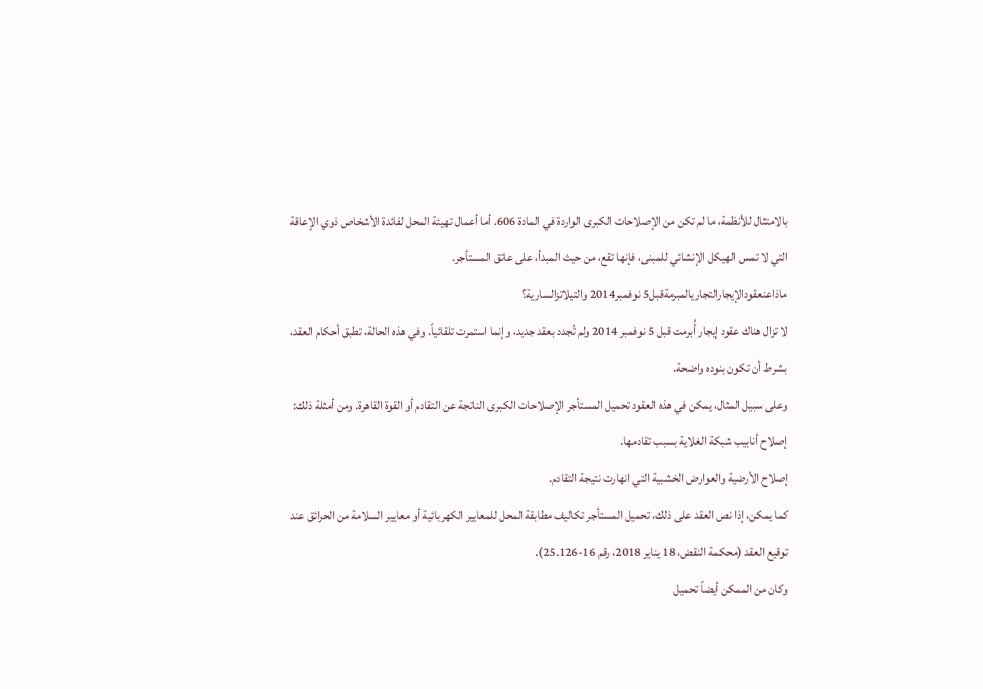بالامتثال للأنظمة، ما لم تكن من الإصلاحات الكبرى الواردة في المادة 606. أما أعمال تهيئة المحل لفائدة الأشخاص ذوي الإعاقة التي لا تمس الهيكل الإنشائي للمبنى، فإنها تقع، من حيث المبدأ، على عاتق المستأجر.
ماذاعنعقودالإيجارالتجاريالمبرمةقبل5 نوفمبر2014 والتيلاتزالسارية؟
لا تزال هناك عقود إيجار أُبرمت قبل 5 نوفمبر 2014 ولم تُجدد بعقد جديد، وإنما استمرت تلقائياً. وفي هذه الحالة، تطبق أحكام العقد، بشرط أن تكون بنوده واضحة.
وعلى سبيل المثال، يمكن في هذه العقود تحميل المستأجر الإصلاحات الكبرى الناتجة عن التقادم أو القوة القاهرة. ومن أمثلة ذلك:
إصلاح أنابيب شبكة الغلاية بسبب تقادمها.
إصلاح الأرضية والعوارض الخشبية التي انهارت نتيجة التقادم.
كما يمكن، إذا نص العقد على ذلك، تحميل المستأجر تكاليف مطابقة المحل للمعايير الكهربائية أو معايير السلامة من الحرائق عند توقيع العقد (محكمة النقض، 18 يناير 2018، رقم 16-25.126).
وكان من الممكن أيضاً تحميل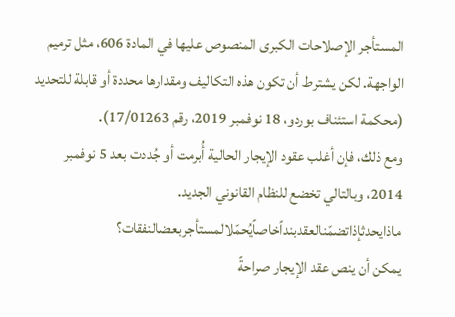المستأجر الإصلاحات الكبرى المنصوص عليها في المادة 606، مثل ترميم الواجهة. لكن يشترط أن تكون هذه التكاليف ومقدارها محددة أو قابلة للتحديد (محكمة استئناف بوردو، 18 نوفمبر 2019، رقم 17/01263).
ومع ذلك، فإن أغلب عقود الإيجار الحالية أُبرمت أو جُددت بعد 5 نوفمبر 2014، وبالتالي تخضع للنظام القانوني الجديد.
ماذايحدثإذاتضمّنالعقدبنداًخاصاًيُحمّلالمستأجربعضالنفقات؟
يمكن أن ينص عقد الإيجار صراحةً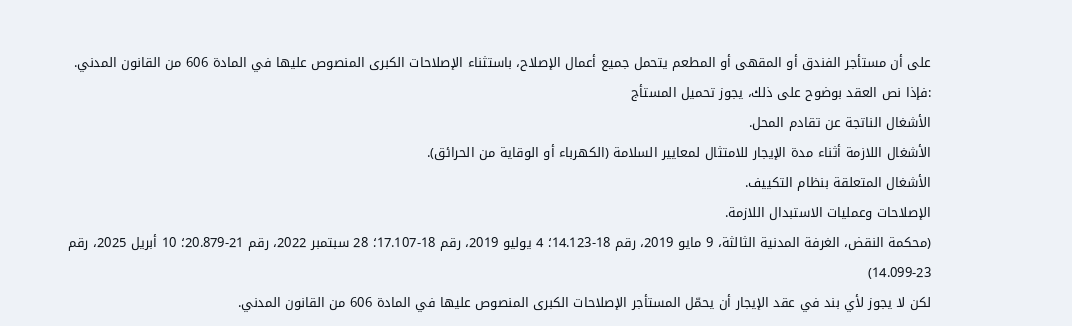على أن مستأجر الفندق أو المقهى أو المطعم يتحمل جميع أعمال الإصلاح، باستثناء الإصلاحات الكبرى المنصوص عليها في المادة 606 من القانون المدني.
:فإذا نص العقد بوضوح على ذلك، يجوز تحميل المستأج
الأشغال الناتجة عن تقادم المحل.
الأشغال اللازمة أثناء مدة الإيجار للامتثال لمعايير السلامة (الكهرباء أو الوقاية من الحرائق).
الأشغال المتعلقة بنظام التكييف.
الإصلاحات وعمليات الاستبدال اللازمة.
(محكمة النقض، الغرفة المدنية الثالثة، 9 مايو 2019، رقم 18-14.123؛ 4 يوليو 2019، رقم 18-17.107؛ 28 سبتمبر 2022، رقم 21-20.879؛ 10 أبريل 2025، رقم 23-14.099)
لكن لا يجوز لأي بند في عقد الإيجار أن يحمّل المستأجر الإصلاحات الكبرى المنصوص عليها في المادة 606 من القانون المدني.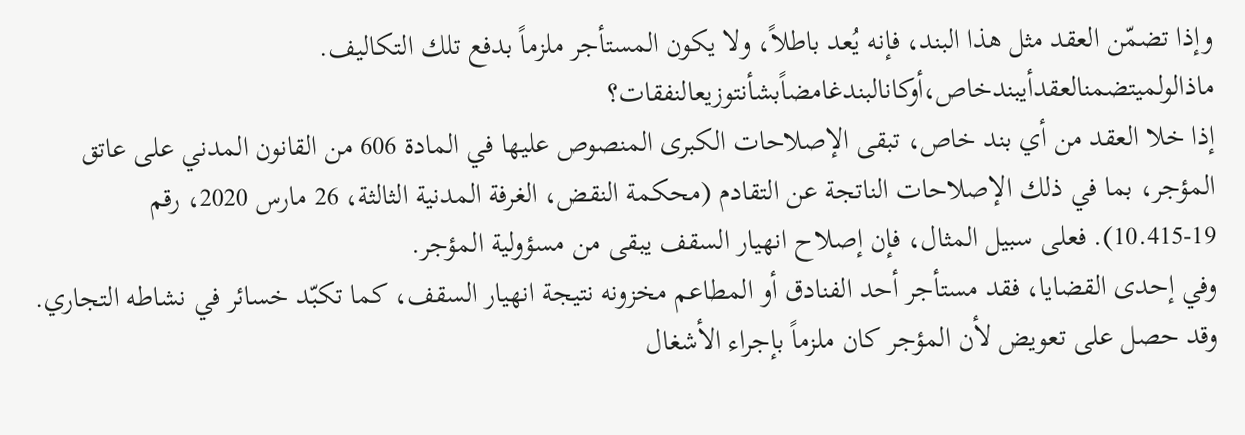وإذا تضمّن العقد مثل هذا البند، فإنه يُعد باطلاً، ولا يكون المستأجر ملزماً بدفع تلك التكاليف.
ماذالولميتضمنالعقدأيبندخاص،أوكانالبندغامضاًبشأنتوزيعالنفقات؟
إذا خلا العقد من أي بند خاص، تبقى الإصلاحات الكبرى المنصوص عليها في المادة 606 من القانون المدني على عاتق المؤجر، بما في ذلك الإصلاحات الناتجة عن التقادم (محكمة النقض، الغرفة المدنية الثالثة، 26 مارس 2020، رقم 19-10.415). فعلى سبيل المثال، فإن إصلاح انهيار السقف يبقى من مسؤولية المؤجر.
وفي إحدى القضايا، فقد مستأجر أحد الفنادق أو المطاعم مخزونه نتيجة انهيار السقف، كما تكبّد خسائر في نشاطه التجاري. وقد حصل على تعويض لأن المؤجر كان ملزماً بإجراء الأشغال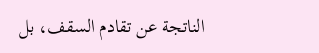الناتجة عن تقادم السقف، بل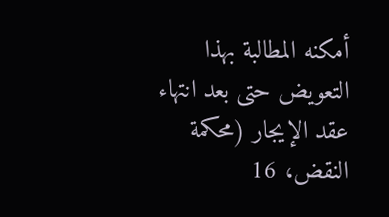أمكنه المطالبة بهذا التعويض حتى بعد انتهاء عقد الإيجار (محكمة النقض، 16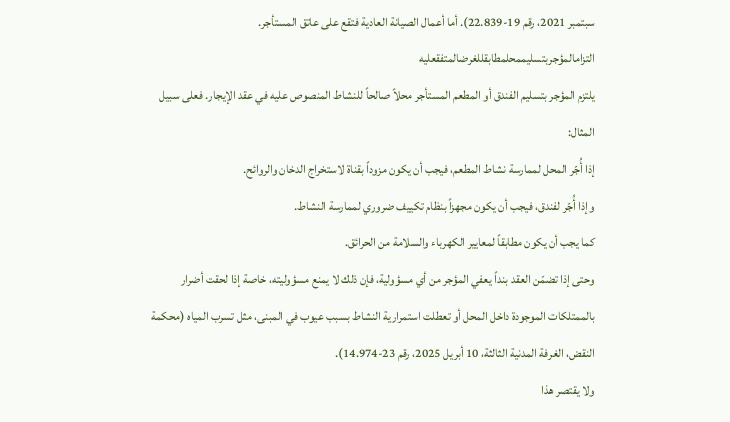سبتمبر 2021، رقم 19-22.839). أما أعمال الصيانة العادية فتقع على عاتق المستأجر.
التزامالمؤجربتسليممحلمطابقللغرضالمتفقعليه
يلتزم المؤجر بتسليم الفندق أو المطعم المستأجر محلاً صالحاً للنشاط المنصوص عليه في عقد الإيجار. فعلى سبيل المثال:
إذا أُجّر المحل لممارسة نشاط المطعم، فيجب أن يكون مزوداً بقناة لاستخراج الدخان والروائح.
وإذا أُجّر لفندق، فيجب أن يكون مجهزاً بنظام تكييف ضروري لممارسة النشاط.
كما يجب أن يكون مطابقاً لمعايير الكهرباء والسلامة من الحرائق.
وحتى إذا تضمّن العقد بنداً يعفي المؤجر من أي مسؤولية، فإن ذلك لا يمنع مسؤوليته، خاصة إذا لحقت أضرار بالممتلكات الموجودة داخل المحل أو تعطلت استمرارية النشاط بسبب عيوب في المبنى، مثل تسرب المياه (محكمة النقض، الغرفة المدنية الثالثة، 10 أبريل 2025، رقم 23-14.974).
ولا يقتصر هذا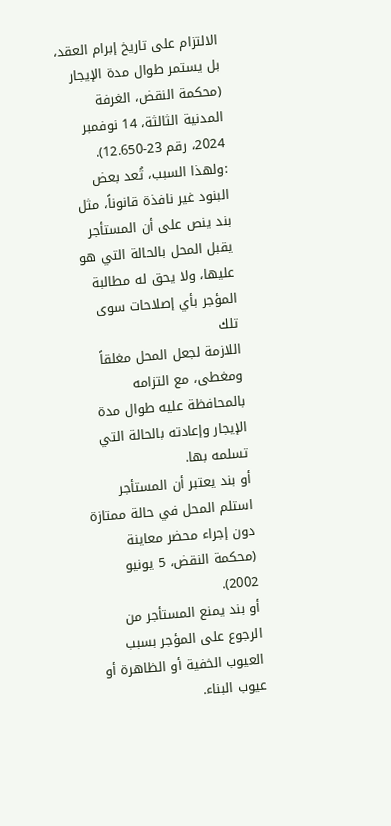الالتزام على تاريخ إبرام العقد، بل يستمر طوال مدة الإيجار (محكمة النقض، الغرفة المدنية الثالثة، 14 نوفمبر 2024، رقم 23-12.650).
:ولهذا السبب، تُعد بعض البنود غير نافذة قانوناً، مثل
بند ينص على أن المستأجر يقبل المحل بالحالة التي هو عليها، ولا يحق له مطالبة المؤجر بأي إصلاحات سوى تلك
اللازمة لجعل المحل مغلقاً ومغطى، مع التزامه بالمحافظة عليه طوال مدة الإيجار وإعادته بالحالة التي تسلمه بها.
أو بند يعتبر أن المستأجر استلم المحل في حالة ممتازة دون إجراء محضر معاينة (محكمة النقض، 5 يونيو 2002).
أو بند يمنع المستأجر من الرجوع على المؤجر بسبب العيوب الخفية أو الظاهرة أو عيوب البناء.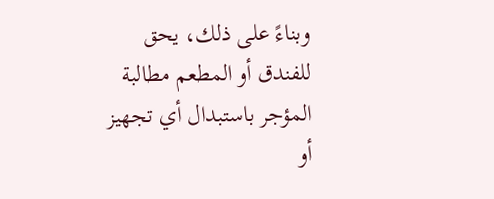وبناءً على ذلك، يحق للفندق أو المطعم مطالبة المؤجر باستبدال أي تجهيز أو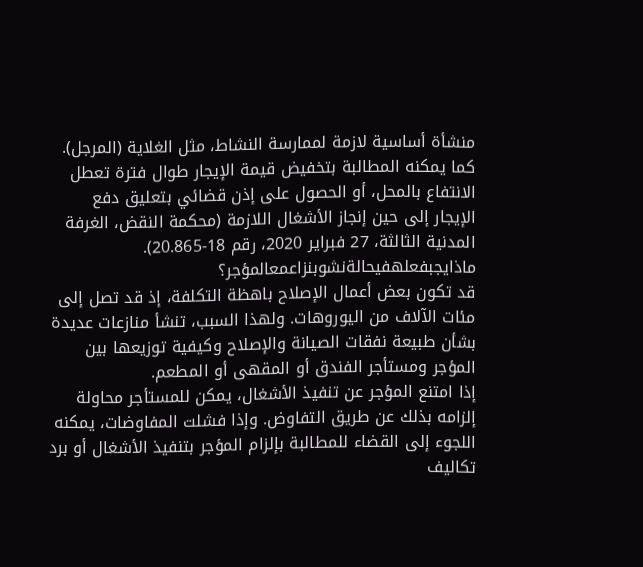منشأة أساسية لازمة لممارسة النشاط، مثل الغلاية (المرجل). كما يمكنه المطالبة بتخفيض قيمة الإيجار طوال فترة تعطل الانتفاع بالمحل، أو الحصول على إذن قضائي بتعليق دفع الإيجار إلى حين إنجاز الأشغال اللازمة (محكمة النقض، الغرفة المدنية الثالثة، 27 فبراير 2020، رقم 18-20.865).
ماذايجبفعلهفيحالةنشوبنزاعمعالمؤجر؟
قد تكون بعض أعمال الإصلاح باهظة التكلفة، إذ قد تصل إلى مئات الآلاف من اليوروهات. ولهذا السبب، تنشأ منازعات عديدة بشأن طبيعة نفقات الصيانة والإصلاح وكيفية توزيعها بين المؤجر ومستأجر الفندق أو المقهى أو المطعم.
إذا امتنع المؤجر عن تنفيذ الأشغال، يمكن للمستأجر محاولة إلزامه بذلك عن طريق التفاوض. وإذا فشلت المفاوضات، يمكنه اللجوء إلى القضاء للمطالبة بإلزام المؤجر بتنفيذ الأشغال أو برد تكاليف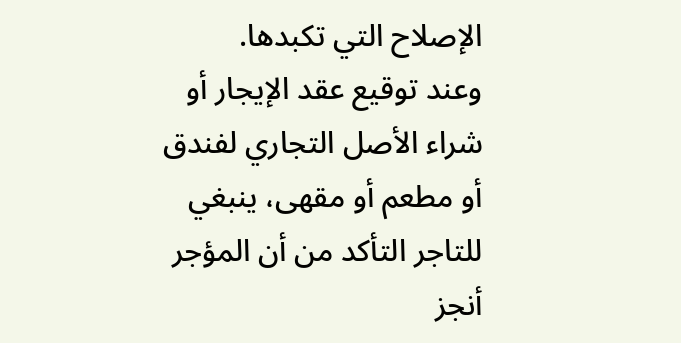الإصلاح التي تكبدها.
وعند توقيع عقد الإيجار أو شراء الأصل التجاري لفندق أو مطعم أو مقهى، ينبغي للتاجر التأكد من أن المؤجر أنجز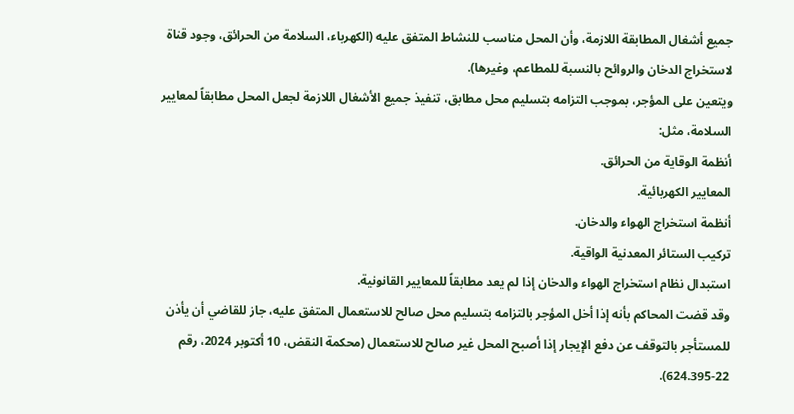جميع أشغال المطابقة اللازمة، وأن المحل مناسب للنشاط المتفق عليه (الكهرباء، السلامة من الحرائق، وجود قناة لاستخراج الدخان والروائح بالنسبة للمطاعم، وغيرها).
ويتعين على المؤجر، بموجب التزامه بتسليم محل مطابق، تنفيذ جميع الأشغال اللازمة لجعل المحل مطابقاً لمعايير السلامة، مثل:
أنظمة الوقاية من الحرائق.
المعايير الكهربائية.
أنظمة استخراج الهواء والدخان.
تركيب الستائر المعدنية الواقية.
استبدال نظام استخراج الهواء والدخان إذا لم يعد مطابقاً للمعايير القانونية.
وقد قضت المحاكم بأنه إذا أخل المؤجر بالتزامه بتسليم محل صالح للاستعمال المتفق عليه، جاز للقاضي أن يأذن للمستأجر بالتوقف عن دفع الإيجار إذا أصبح المحل غير صالح للاستعمال (محكمة النقض، 10 أكتوبر 2024، رقم 22-624.395).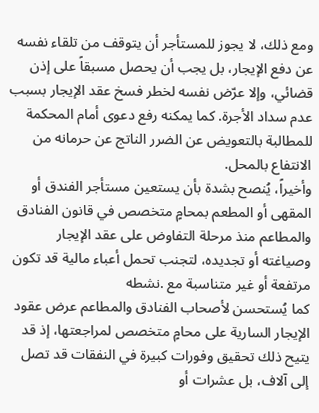ومع ذلك، لا يجوز للمستأجر أن يتوقف من تلقاء نفسه عن دفع الإيجار، بل يجب أن يحصل مسبقاً على إذن قضائي، وإلا عرّض نفسه لخطر فسخ عقد الإيجار بسبب عدم سداد الأجرة. كما يمكنه رفع دعوى أمام المحكمة للمطالبة بالتعويض عن الضرر الناتج عن حرمانه من الانتفاع بالمحل.
وأخيراً، يُنصح بشدة بأن يستعين مستأجر الفندق أو المقهى أو المطعم بمحامٍ متخصص في قانون الفنادق والمطاعم منذ مرحلة التفاوض على عقد الإيجار وصياغته أو تجديده، لتجنب تحمل أعباء مالية قد تكون مرتفعة أو غير متناسبة مع .نشطه
كما يُستحسن لأصحاب الفنادق والمطاعم عرض عقود الإيجار السارية على محامٍ متخصص لمراجعتها، إذ قد يتيح ذلك تحقيق وفورات كبيرة في النفقات قد تصل إلى آلاف، بل عشرات أو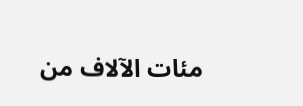مئات الآلاف من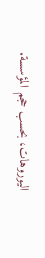اليوروهات، بحسب حجم المؤسسة.